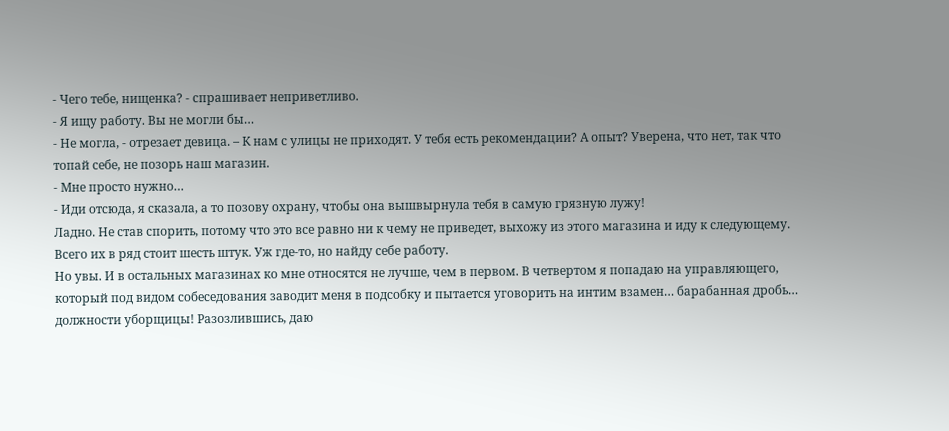- Чего тебе, нищенка? - спрашивает неприветливо.
- Я ищу работу. Вы не могли бы…
- Не могла, - отрезает девица. – К нам с улицы не приходят. У тебя есть рекомендации? А опыт? Уверена, что нет, так что топай себе, не позорь наш магазин.
- Мне просто нужно…
- Иди отсюда, я сказала, а то позову охрану, чтобы она вышвырнула тебя в самую грязную лужу!
Ладно. Не став спорить, потому что это все равно ни к чему не приведет, выхожу из этого магазина и иду к следующему. Всего их в ряд стоит шесть штук. Уж где-то, но найду себе работу.
Но увы. И в остальных магазинах ко мне относятся не лучше, чем в первом. В четвертом я попадаю на управляющего, который под видом собеседования заводит меня в подсобку и пытается уговорить на интим взамен… барабанная дробь… должности уборщицы! Разозлившись, даю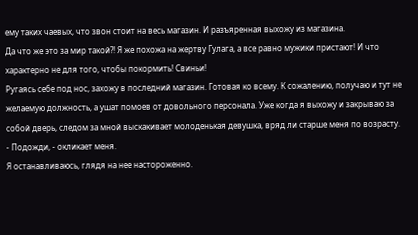ему таких чаевых, что звон стоит на весь магазин. И разъяренная выхожу из магазина.
Да что же это за мир такой?! Я же похожа на жертву Гулага, а все равно мужики пристают! И что характерно не для того, чтобы покормить! Свиньи!
Ругаясь себе под нос, захожу в последний магазин. Готовая ко всему. К сожалению, получаю и тут не желаемую должность, а ушат помоев от довольного персонала. Уже когда я выхожу и закрываю за собой дверь, следом за мной выскакивает молоденькая девушка, вряд ли старше меня по возрасту.
- Подожди, - окликает меня.
Я останавливаюсь, глядя на нее настороженно.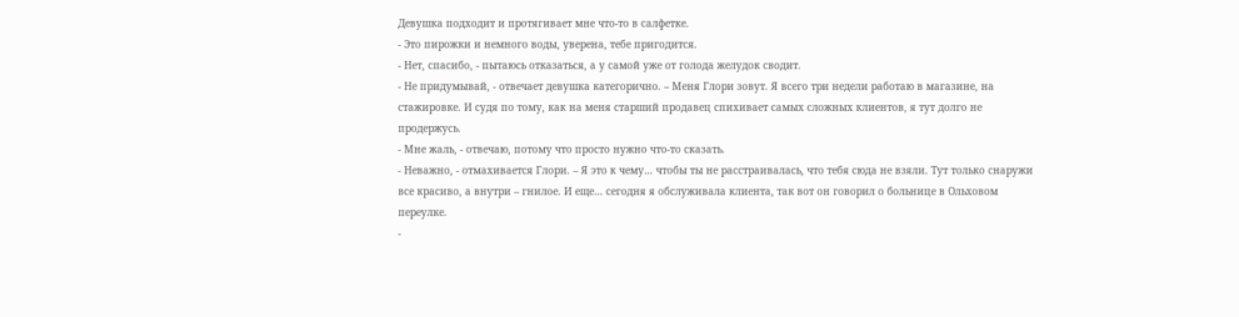Девушка подходит и протягивает мне что-то в салфетке.
- Это пирожки и немного воды, уверена, тебе пригодится.
- Нет, спасибо, - пытаюсь отказаться, а у самой уже от голода желудок сводит.
- Не придумывай, - отвечает девушка категорично. – Меня Глори зовут. Я всего три недели работаю в магазине, на стажировке. И судя по тому, как на меня старший продавец спихивает самых сложных клиентов, я тут долго не продержусь.
- Мне жаль, - отвечаю, потому что просто нужно что-то сказать.
- Неважно, - отмахивается Глори. – Я это к чему… чтобы ты не расстраивалась, что тебя сюда не взяли. Тут только снаружи все красиво, а внутри – гнилое. И еще… сегодня я обслуживала клиента, так вот он говорил о больнице в Ольховом переулке.
-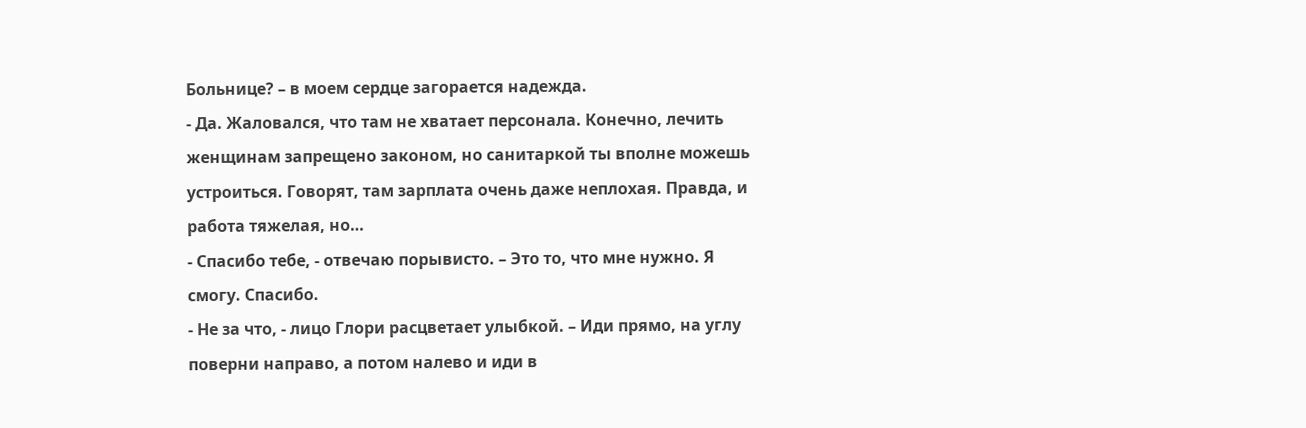Больнице? – в моем сердце загорается надежда.
- Да. Жаловался, что там не хватает персонала. Конечно, лечить женщинам запрещено законом, но санитаркой ты вполне можешь устроиться. Говорят, там зарплата очень даже неплохая. Правда, и работа тяжелая, но…
- Спасибо тебе, - отвечаю порывисто. – Это то, что мне нужно. Я смогу. Спасибо.
- Не за что, - лицо Глори расцветает улыбкой. – Иди прямо, на углу поверни направо, а потом налево и иди в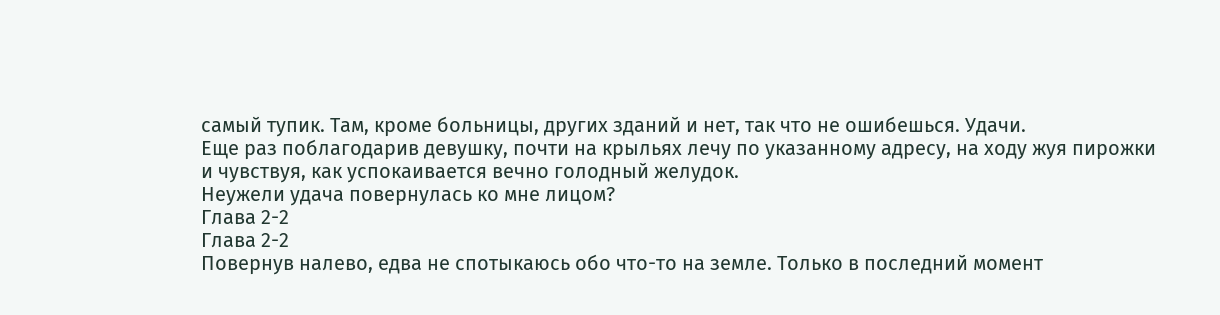самый тупик. Там, кроме больницы, других зданий и нет, так что не ошибешься. Удачи.
Еще раз поблагодарив девушку, почти на крыльях лечу по указанному адресу, на ходу жуя пирожки и чувствуя, как успокаивается вечно голодный желудок.
Неужели удача повернулась ко мне лицом?
Глава 2-2
Глава 2-2
Повернув налево, едва не спотыкаюсь обо что-то на земле. Только в последний момент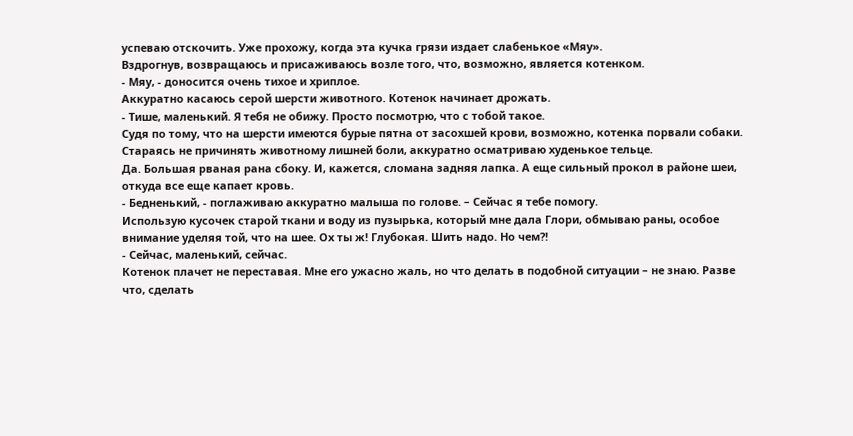успеваю отскочить. Уже прохожу, когда эта кучка грязи издает слабенькое «Мяу».
Вздрогнув, возвращаюсь и присаживаюсь возле того, что, возможно, является котенком.
- Мяу, - доносится очень тихое и хриплое.
Аккуратно касаюсь серой шерсти животного. Котенок начинает дрожать.
- Тише, маленький. Я тебя не обижу. Просто посмотрю, что с тобой такое.
Судя по тому, что на шерсти имеются бурые пятна от засохшей крови, возможно, котенка порвали собаки. Стараясь не причинять животному лишней боли, аккуратно осматриваю худенькое тельце.
Да. Большая рваная рана сбоку. И, кажется, сломана задняя лапка. А еще сильный прокол в районе шеи, откуда все еще капает кровь.
- Бедненький, - поглаживаю аккуратно малыша по голове. – Сейчас я тебе помогу.
Использую кусочек старой ткани и воду из пузырька, который мне дала Глори, обмываю раны, особое внимание уделяя той, что на шее. Ох ты ж! Глубокая. Шить надо. Но чем?!
- Сейчас, маленький, сейчас.
Котенок плачет не переставая. Мне его ужасно жаль, но что делать в подобной ситуации – не знаю. Разве что, сделать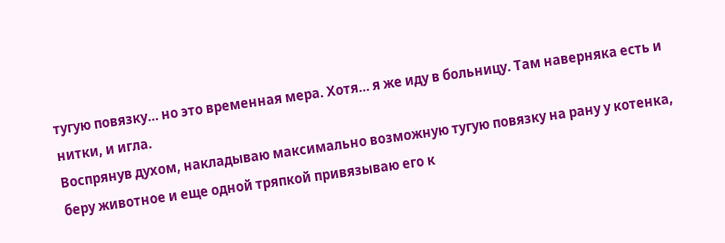тугую повязку… но это временная мера. Хотя… я же иду в больницу. Там наверняка есть и нитки, и игла.
Воспрянув духом, накладываю максимально возможную тугую повязку на рану у котенка, беру животное и еще одной тряпкой привязываю его к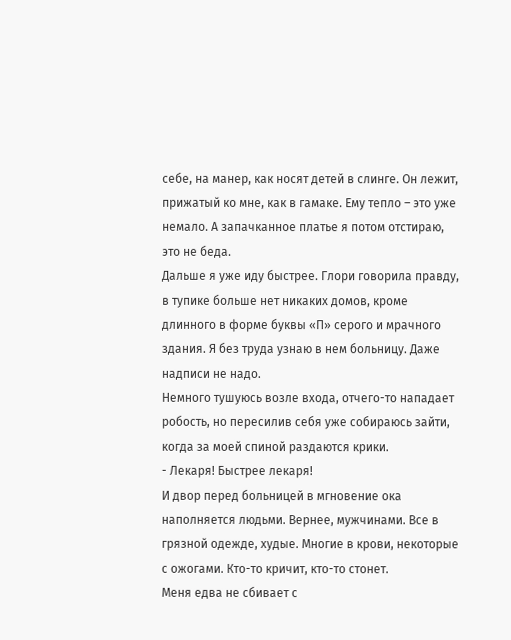себе, на манер, как носят детей в слинге. Он лежит, прижатый ко мне, как в гамаке. Ему тепло – это уже немало. А запачканное платье я потом отстираю, это не беда.
Дальше я уже иду быстрее. Глори говорила правду, в тупике больше нет никаких домов, кроме длинного в форме буквы «П» серого и мрачного здания. Я без труда узнаю в нем больницу. Даже надписи не надо.
Немного тушуюсь возле входа, отчего-то нападает робость, но пересилив себя уже собираюсь зайти, когда за моей спиной раздаются крики.
- Лекаря! Быстрее лекаря!
И двор перед больницей в мгновение ока наполняется людьми. Вернее, мужчинами. Все в грязной одежде, худые. Многие в крови, некоторые с ожогами. Кто-то кричит, кто-то стонет.
Меня едва не сбивает с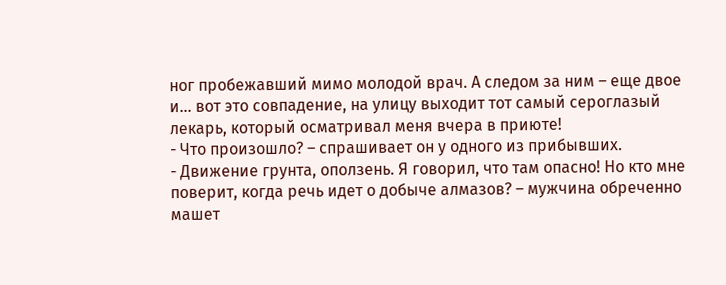ног пробежавший мимо молодой врач. А следом за ним – еще двое и… вот это совпадение, на улицу выходит тот самый сероглазый лекарь, который осматривал меня вчера в приюте!
- Что произошло? – спрашивает он у одного из прибывших.
- Движение грунта, оползень. Я говорил, что там опасно! Но кто мне поверит, когда речь идет о добыче алмазов? – мужчина обреченно машет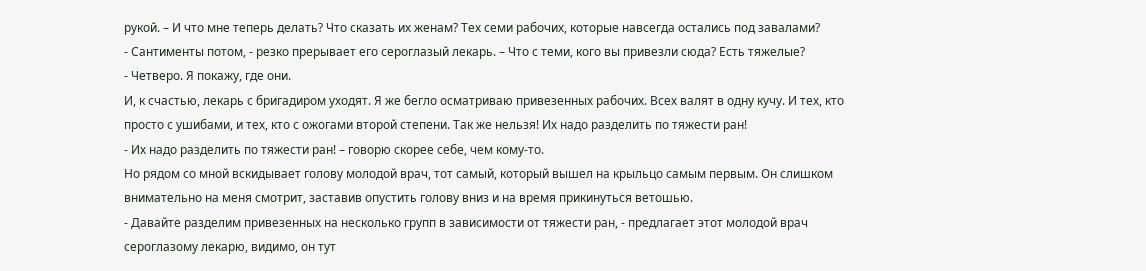рукой. – И что мне теперь делать? Что сказать их женам? Тех семи рабочих, которые навсегда остались под завалами?
- Сантименты потом, - резко прерывает его сероглазый лекарь. – Что с теми, кого вы привезли сюда? Есть тяжелые?
- Четверо. Я покажу, где они.
И, к счастью, лекарь с бригадиром уходят. Я же бегло осматриваю привезенных рабочих. Всех валят в одну кучу. И тех, кто просто с ушибами, и тех, кто с ожогами второй степени. Так же нельзя! Их надо разделить по тяжести ран!
- Их надо разделить по тяжести ран! – говорю скорее себе, чем кому-то.
Но рядом со мной вскидывает голову молодой врач, тот самый, который вышел на крыльцо самым первым. Он слишком внимательно на меня смотрит, заставив опустить голову вниз и на время прикинуться ветошью.
- Давайте разделим привезенных на несколько групп в зависимости от тяжести ран, - предлагает этот молодой врач сероглазому лекарю, видимо, он тут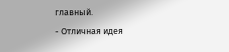главный.
- Отличная идея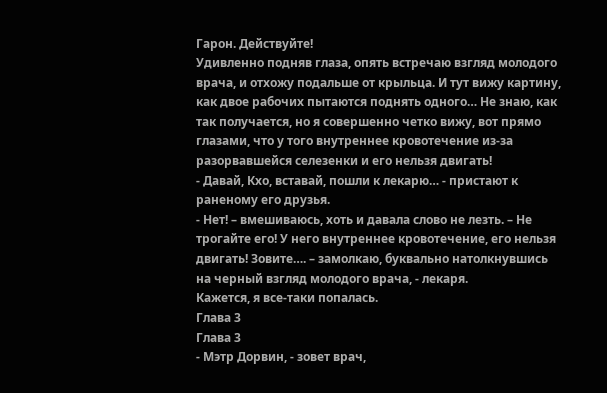Гарон. Действуйте!
Удивленно подняв глаза, опять встречаю взгляд молодого врача, и отхожу подальше от крыльца. И тут вижу картину, как двое рабочих пытаются поднять одного… Не знаю, как так получается, но я совершенно четко вижу, вот прямо глазами, что у того внутреннее кровотечение из-за разорвавшейся селезенки и его нельзя двигать!
- Давай, Кхо, вставай, пошли к лекарю… - пристают к раненому его друзья.
- Нет! – вмешиваюсь, хоть и давала слово не лезть. – Не трогайте его! У него внутреннее кровотечение, его нельзя двигать! Зовите…. – замолкаю, буквально натолкнувшись на черный взгляд молодого врача, - лекаря.
Кажется, я все-таки попалась.
Глава 3
Глава 3
- Мэтр Дорвин, - зовет врач,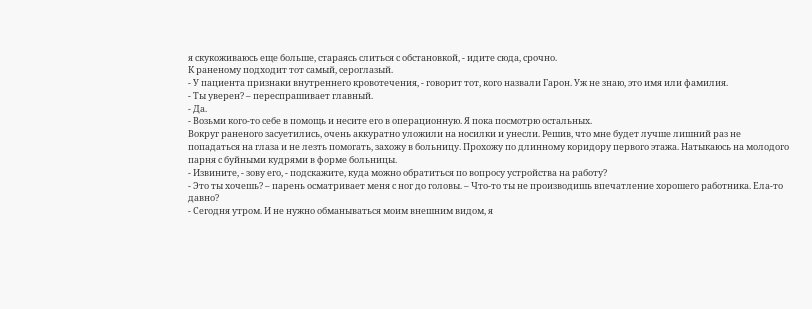я скукоживаюсь еще больше, стараясь слиться с обстановкой, - идите сюда, срочно.
К раненому подходит тот самый, сероглазый.
- У пациента признаки внутреннего кровотечения, - говорит тот, кого назвали Гарон. Уж не знаю, это имя или фамилия.
- Ты уверен? – переспрашивает главный.
- Да.
- Возьми кого-то себе в помощь и несите его в операционную. Я пока посмотрю остальных.
Вокруг раненого засуетились, очень аккуратно уложили на носилки и унесли. Решив, что мне будет лучше лишний раз не попадаться на глаза и не лезть помогать, захожу в больницу. Прохожу по длинному коридору первого этажа. Натыкаюсь на молодого парня с буйными кудрями в форме больницы.
- Извините, - зову его, - подскажите, куда можно обратиться по вопросу устройства на работу?
- Это ты хочешь? – парень осматривает меня с ног до головы. – Что-то ты не производишь впечатление хорошего работника. Ела-то давно?
- Сегодня утром. И не нужно обманываться моим внешним видом, я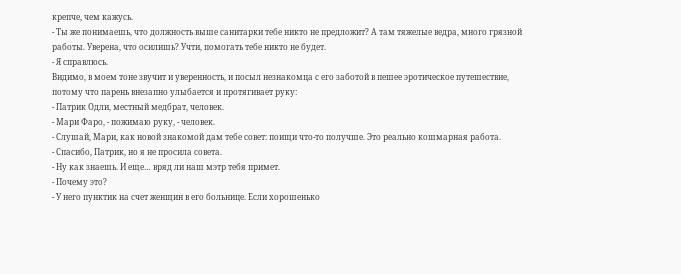крепче, чем кажусь.
- Ты же понимаешь, что должность выше санитарки тебе никто не предложит? А там тяжелые ведра, много грязной работы. Уверена, что осилишь? Учти, помогать тебе никто не будет.
- Я справлюсь.
Видимо, в моем тоне звучит и уверенность, и посыл незнакомца с его заботой в пешее эротическое путешествие, потому что парень внезапно улыбается и протягивает руку:
- Патрик Одли, местный медбрат, человек.
- Мари Фаро, - пожимаю руку, - человек.
- Слушай, Мари, как новой знакомой дам тебе совет: поищи что-то получше. Это реально кошмарная работа.
- Спасибо, Патрик, но я не просила совета.
- Ну как знаешь. И еще… вряд ли наш мэтр тебя примет.
- Почему это?
- У него пунктик на счет женщин в его больнице. Если хорошенько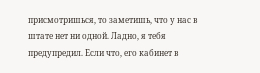присмотришься, то заметишь, что у нас в штате нет ни одной. Ладно, я тебя предупредил. Если что, его кабинет в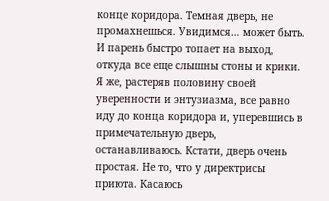конце коридора. Темная дверь, не промахнешься. Увидимся… может быть.
И парень быстро топает на выход, откуда все еще слышны стоны и крики. Я же, растеряв половину своей уверенности и энтузиазма, все равно иду до конца коридора и, уперевшись в примечательную дверь, останавливаюсь. Кстати, дверь очень простая. Не то, что у директрисы приюта. Касаюсь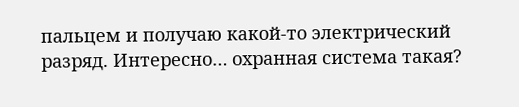пальцем и получаю какой-то электрический разряд. Интересно… охранная система такая?